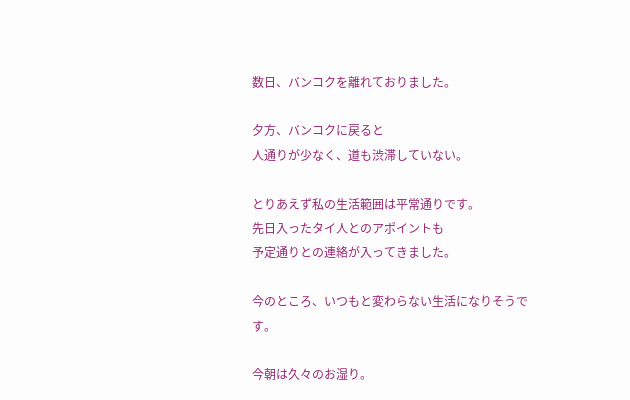数日、バンコクを離れておりました。

夕方、バンコクに戻ると
人通りが少なく、道も渋滞していない。

とりあえず私の生活範囲は平常通りです。
先日入ったタイ人とのアポイントも
予定通りとの連絡が入ってきました。

今のところ、いつもと変わらない生活になりそうです。

今朝は久々のお湿り。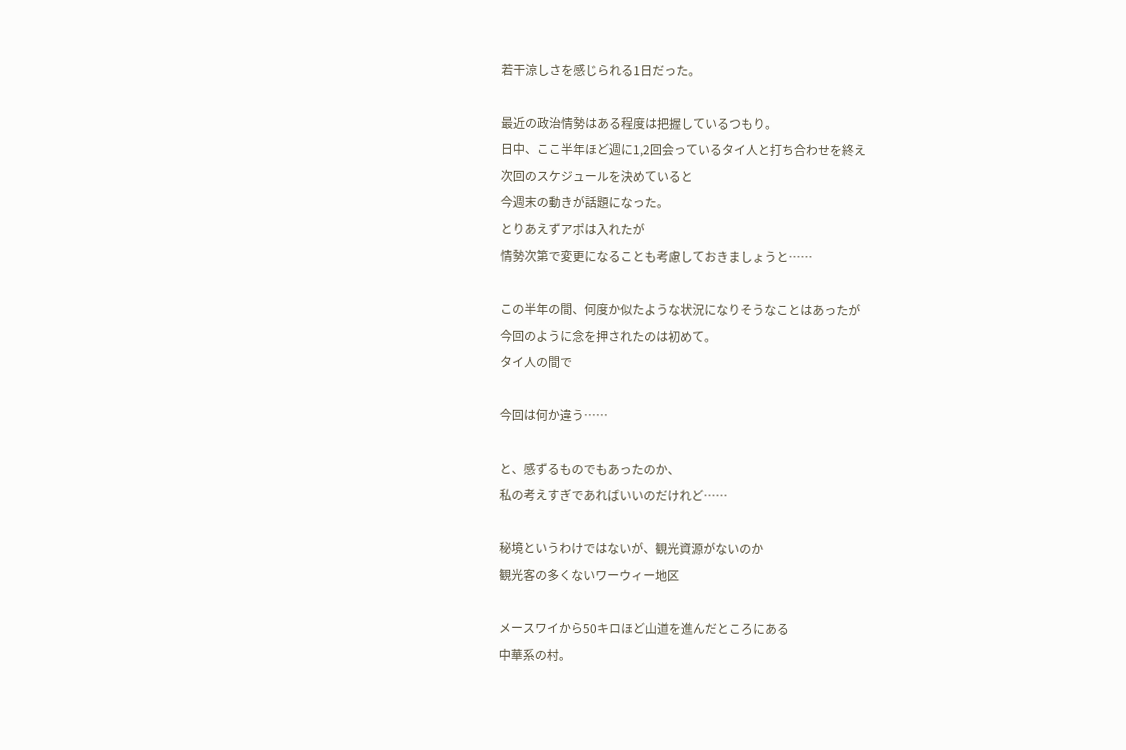若干涼しさを感じられる1日だった。

最近の政治情勢はある程度は把握しているつもり。
日中、ここ半年ほど週に1,2回会っているタイ人と打ち合わせを終え
次回のスケジュールを決めていると
今週末の動きが話題になった。
とりあえずアポは入れたが
情勢次第で変更になることも考慮しておきましょうと……

この半年の間、何度か似たような状況になりそうなことはあったが
今回のように念を押されたのは初めて。
タイ人の間で

今回は何か違う……

と、感ずるものでもあったのか、
私の考えすぎであればいいのだけれど……

秘境というわけではないが、観光資源がないのか
観光客の多くないワーウィー地区

メースワイから50キロほど山道を進んだところにある
中華系の村。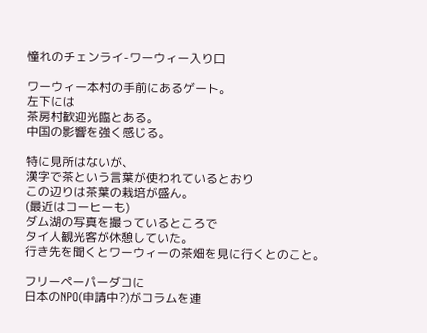憧れのチェンライ-ワーウィー入り口

ワーウィー本村の手前にあるゲート。
左下には
茶房村歓迎光臨とある。
中国の影響を強く感じる。

特に見所はないが、
漢字で茶という言葉が使われているとおり
この辺りは茶葉の栽培が盛ん。
(最近はコーヒーも)
ダム湖の写真を撮っているところで
タイ人観光客が休憩していた。
行き先を聞くとワーウィーの茶畑を見に行くとのこと。

フリーペーパーダコに
日本のNPO(申請中?)がコラムを連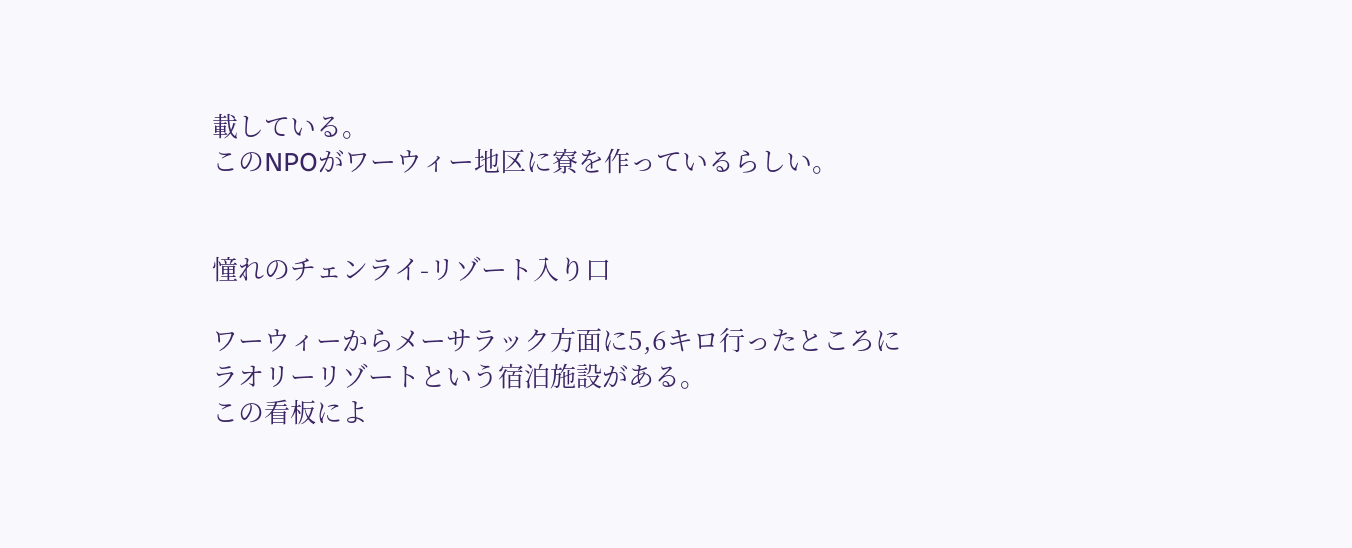載している。
このNPOがワーウィー地区に寮を作っているらしい。


憧れのチェンライ-リゾート入り口

ワーウィーからメーサラック方面に5,6キロ行ったところに
ラオリーリゾートという宿泊施設がある。
この看板によ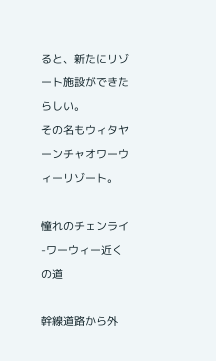ると、新たにリゾート施設ができたらしい。
その名もウィタヤーンチャオワーウィーリゾート。

憧れのチェンライ-ワーウィー近くの道

幹線道路から外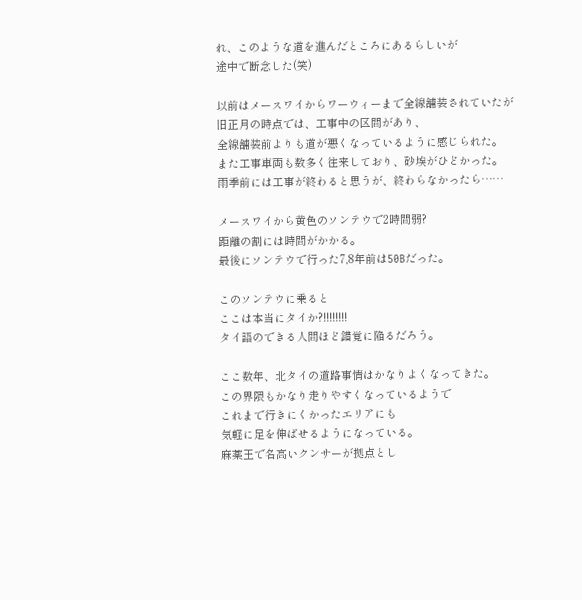れ、このような道を進んだところにあるらしいが
途中で断念した(笑)

以前はメースワイからワーウィーまで全線舗装されていたが
旧正月の時点では、工事中の区間があり、
全線舗装前よりも道が悪くなっているように感じられた。
また工事車両も数多く往来しており、砂埃がひどかった。
雨季前には工事が終わると思うが、終わらなかったら……

メースワイから黄色のソンテウで2時間弱?
距離の割には時間がかかる。
最後にソンテウで行った7,8年前は50Bだった。

このソンテウに乗ると
ここは本当にタイか?!!!!!!!!
タイ語のできる人間ほど錯覚に陥るだろう。

ここ数年、北タイの道路事情はかなりよくなってきた。
この界隈もかなり走りやすくなっているようで
これまで行きにくかったエリアにも
気軽に足を伸ばせるようになっている。
麻薬王で名高いクンサーが拠点とし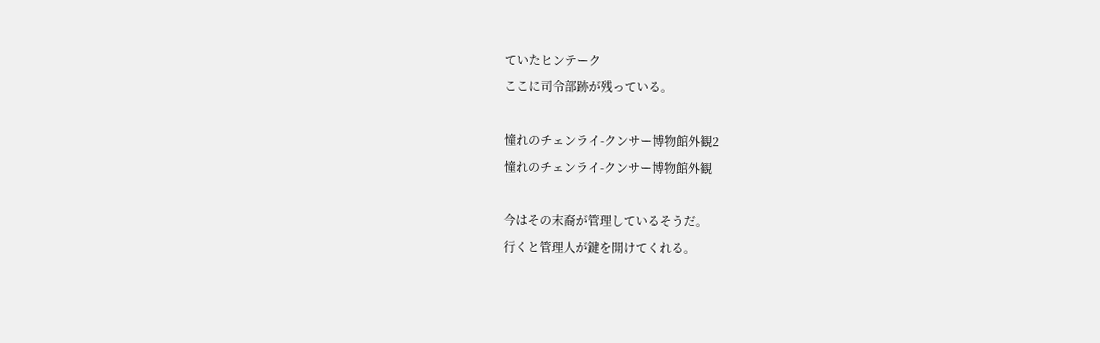ていたヒンテーク
ここに司令部跡が残っている。

憧れのチェンライ-クンサー博物館外観2
憧れのチェンライ-クンサー博物館外観

今はその末裔が管理しているそうだ。
行くと管理人が鍵を開けてくれる。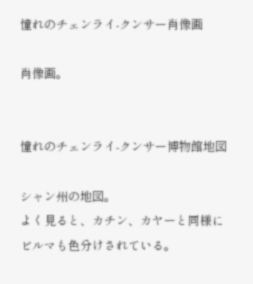憧れのチェンライ-クンサー肖像画

肖像画。


憧れのチェンライ-クンサー博物館地図

シャン州の地図。
よく見ると、カチン、カヤーと同様に
ビルマも色分けされている。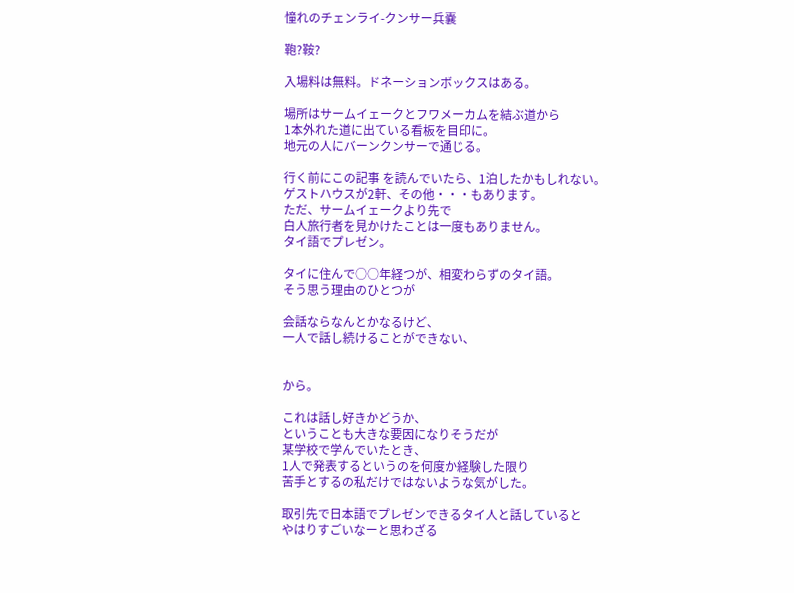憧れのチェンライ-クンサー兵嚢

鞄?鞍?

入場料は無料。ドネーションボックスはある。

場所はサームイェークとフワメーカムを結ぶ道から
1本外れた道に出ている看板を目印に。
地元の人にバーンクンサーで通じる。

行く前にこの記事 を読んでいたら、1泊したかもしれない。
ゲストハウスが2軒、その他・・・もあります。
ただ、サームイェークより先で
白人旅行者を見かけたことは一度もありません。
タイ語でプレゼン。

タイに住んで○○年経つが、相変わらずのタイ語。
そう思う理由のひとつが

会話ならなんとかなるけど、
一人で話し続けることができない、


から。

これは話し好きかどうか、
ということも大きな要因になりそうだが
某学校で学んでいたとき、
1人で発表するというのを何度か経験した限り
苦手とするの私だけではないような気がした。

取引先で日本語でプレゼンできるタイ人と話していると
やはりすごいなーと思わざる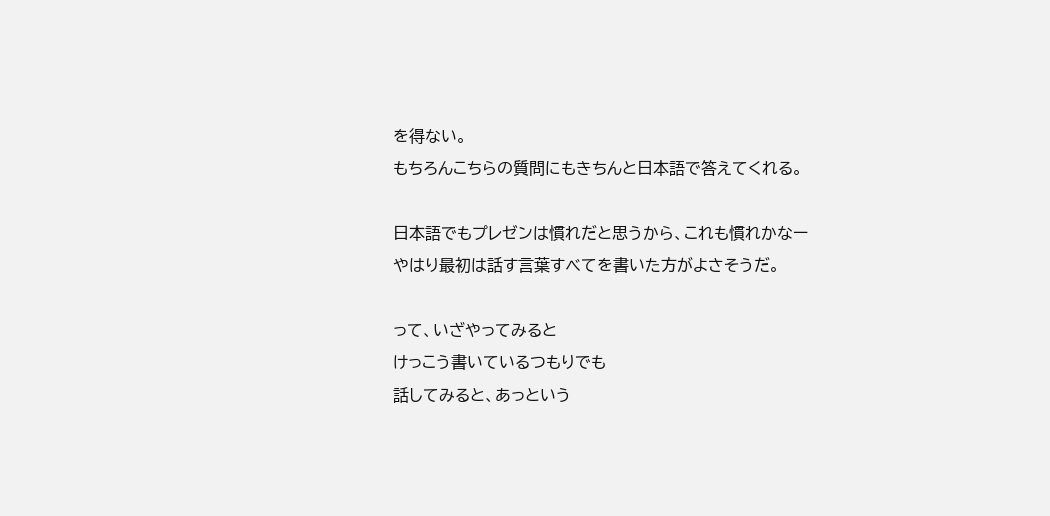を得ない。
もちろんこちらの質問にもきちんと日本語で答えてくれる。

日本語でもプレゼンは慣れだと思うから、これも慣れかなー
やはり最初は話す言葉すべてを書いた方がよさそうだ。

って、いざやってみると
けっこう書いているつもりでも
話してみると、あっという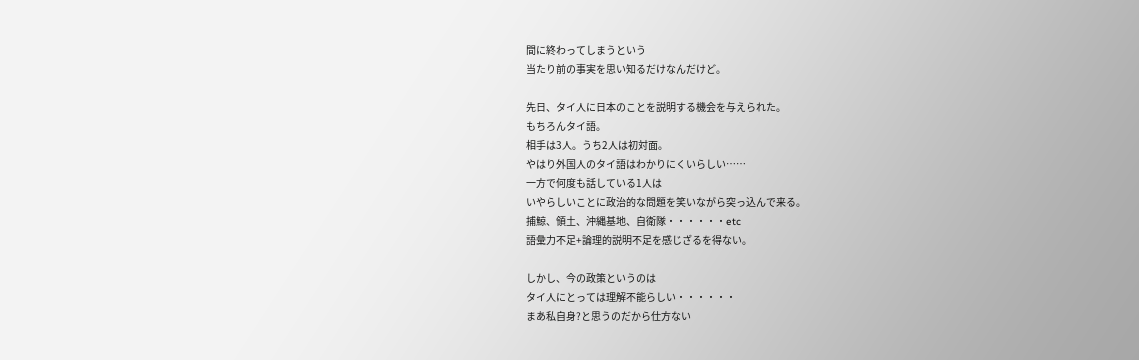間に終わってしまうという
当たり前の事実を思い知るだけなんだけど。

先日、タイ人に日本のことを説明する機会を与えられた。
もちろんタイ語。
相手は3人。うち2人は初対面。
やはり外国人のタイ語はわかりにくいらしい……
一方で何度も話している1人は
いやらしいことに政治的な問題を笑いながら突っ込んで来る。
捕鯨、領土、沖縄基地、自衛隊・・・・・・etc
語彙力不足+論理的説明不足を感じざるを得ない。

しかし、今の政策というのは
タイ人にとっては理解不能らしい・・・・・・
まあ私自身?と思うのだから仕方ない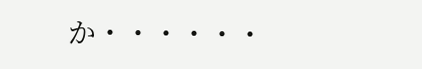か・・・・・・